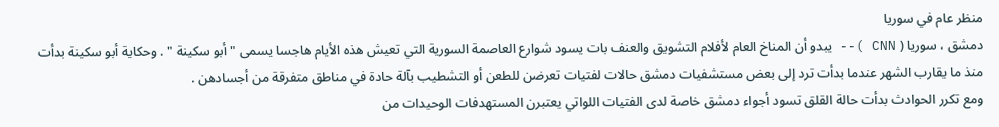منظر عام في سوريا
دمشق ، سوريا ( CNN )-- يبدو أن المناخ العام لأفلام التشويق والعنف بات يسود شوارع العاصمة السورية التي تعيش هذه الأيام هاجسا يسمى " أبو سكينة " . وحكاية أبو سكينة بدأت منذ ما يقارب الشهر عندما بدأت ترد إلى بعض مستشفيات دمشق حالات لفتيات تعرضن للطعن أو التشطيب بآلة حادة في مناطق متفرقة من أجسادهن .
ومع تكرر الحوادث بدأت حالة القلق تسود أجواء دمشق خاصة لدى الفتيات اللواتي يعتبرن المستهدفات الوحيدات من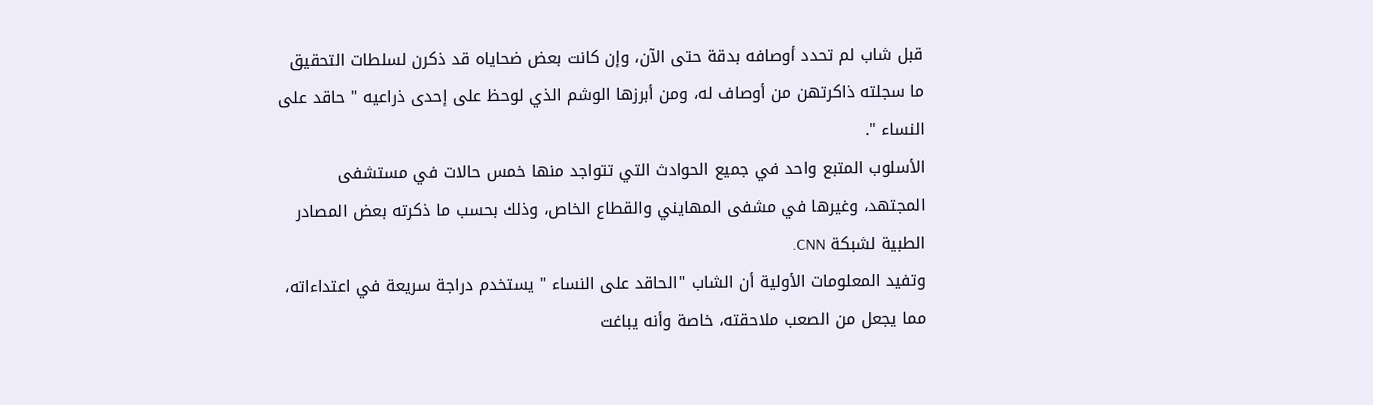قبل شاب لم تحدد أوصافه بدقة حتى الآن، وإن كانت بعض ضحاياه قد ذكرن لسلطات التحقيق ما سجلته ذاكرتهن من أوصاف له، ومن أبرزها الوشم الذي لوحظ على إحدى ذراعيه " حاقد على النساء ".
الأسلوب المتبع واحد في جميع الحوادث التي تتواجد منها خمس حالات في مستشفى المجتهد، وغيرها في مشفى المهايني والقطاع الخاص، وذلك بحسب ما ذكرته بعض المصادر الطبية لشبكة CNN.
وتفيد المعلومات الأولية أن الشاب "الحاقد على النساء " يستخدم دراجة سريعة في اعتداءاته، مما يجعل من الصعب ملاحقته، خاصة وأنه يباغت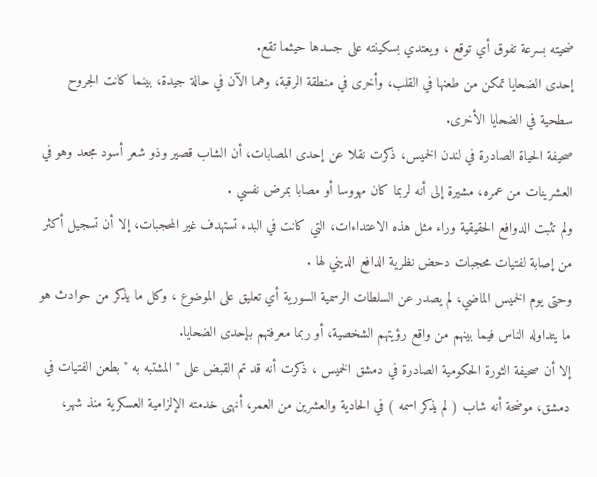ضحيته بسرعة تفوق أي توقع ، ويعتدي بسكينته على جسدها حيثما تقع.
إحدى الضحايا تمكن من طعنها في القلب، وأخرى في منطقة الرقبة، وهما الآن في حالة جيدة، بينما كانت الجروح سطحية في الضحايا الأخرى.
صحيفة الحياة الصادرة في لندن الخميس، ذكرت نقلا عن إحدى المصابات، أن الشاب قصير وذو شعر أسود مجعد وهو في العشرينات من عمره، مشيرة إلى أنه لربما كان مهووسا أو مصابا بمرض نفسي .
ولم تثبت الدوافع الحقيقية وراء مثل هذه الاعتداءات، التي كانت في البدء تستهدف غير المحجبات، إلا أن تسجيل أكثر من إصابة لفتيات محجبات دحض نظرية الدافع الديني لها .
وحتى يوم الخميس الماضي، لم يصدر عن السلطات الرسمية السورية أي تعليق على الموضوع ، وكل ما يذكر من حوادث هو ما يتداوله الناس فيما بينهم من واقع رؤيتهم الشخصية، أو ربما معرفتهم بإحدى الضحايا.
إلا أن صحيفة الثورة الحكومية الصادرة في دمشق الخميس ، ذكرت أنه قد تم القبض على " المشتبه به " بطعن الفتيات في دمشق، موضحة أنه شاب ( لم يذكر اسمه ) في الحادية والعشرين من العمر، أنهى خدمته الإلزامية العسكرية منذ شهر،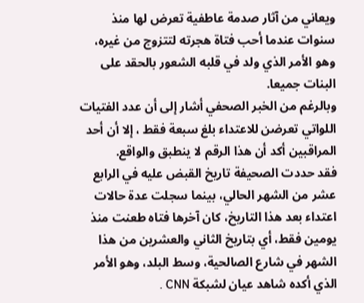ويعاني من آثار صدمة عاطفية تعرض لها منذ سنوات عندما أحب فتاة هجرته لتتزوج من غيره، وهو الأمر الذي ولد في قلبه الشعور بالحقد على البنات جميعا.
وبالرغم من الخبر الصحفي أشار إلى أن عدد الفتيات اللواتي تعرضن للاعتداء بلغ سبعة فقط ، إلا أن أحد المراقبين أكد أن هذا الرقم لا ينطبق والواقع.
فقد حددت الصحيفة تاريخ القبض عليه في الرابع عشر من الشهر الحالي، بينما سجلت عدة حالات اعتداء بعد هذا التاريخ، كان آخرها فتاه طعنت منذ يومين فقط، أي بتاريخ الثاني والعشرين من هذا الشهر في شارع الصالحية، وسط البلد، وهو الأمر الذي أكده شاهد عيان لشبكة CNN .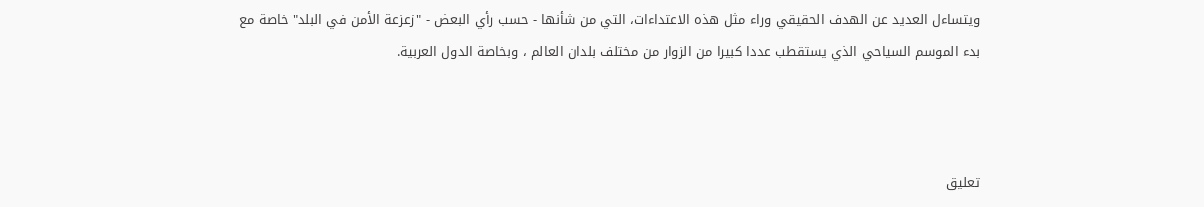ويتساءل العديد عن الهدف الحقيقي وراء مثل هذه الاعتداءات، التي من شأنها - حسب رأي البعض - "زعزعة الأمن في البلد" خاصة مع بدء الموسم السياحي الذي يستقطب عددا كبيرا من الزوار من مختلف بلدان العالم ، وبخاصة الدول العربية.



تعليق